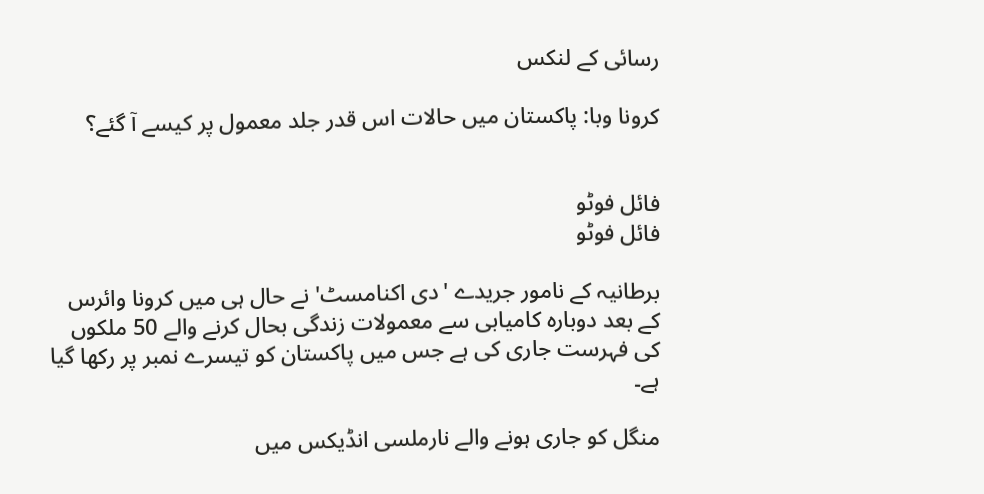رسائی کے لنکس

کرونا وبا: پاکستان میں حالات اس قدر جلد معمول پر کیسے آ گئے؟


فائل فوٹو
فائل فوٹو

برطانیہ کے نامور جریدے 'دی اکنامسٹ' نے حال ہی میں کرونا وائرس کے بعد دوبارہ کامیابی سے معمولات زندگی بحال کرنے والے 50 ملکوں کی فہرست جاری کی ہے جس میں پاکستان کو تیسرے نمبر پر رکھا گیا ہے۔

منگل کو جاری ہونے والے نارملسی انڈیکس میں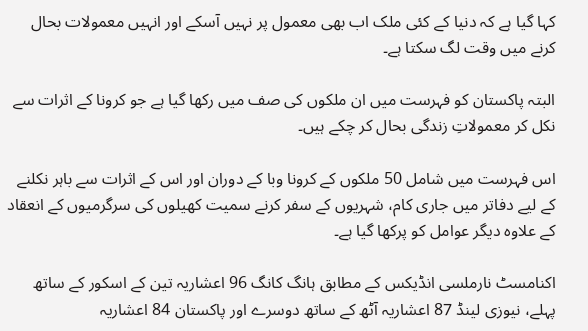کہا گیا ہے کہ دنیا کے کئی ملک اب بھی معمول پر نہیں آسکے اور انہیں معمولات بحال کرنے میں وقت لگ سکتا ہے۔

البتہ پاکستان کو فہرست میں ان ملکوں کی صف میں رکھا گیا ہے جو کرونا کے اثرات سے نکل کر معمولاتِ زندگی بحال کر چکے ہیں۔

اس فہرست میں شامل 50 ملکوں کے کرونا وبا کے دوران اور اس کے اثرات سے باہر نکلنے کے لیے دفاتر میں جاری کام، شہریوں کے سفر کرنے سمیت کھیلوں کی سرگرمیوں کے انعقاد کے علاوہ دیگر عوامل کو پرکھا گیا ہے۔

اکنامسٹ نارملسی انڈیکس کے مطابق ہانگ کانگ 96 اعشاریہ تین کے اسکور کے ساتھ پہلے، نیوزی لینڈ 87 اعشاریہ آٹھ کے ساتھ دوسرے اور پاکستان 84 اعشاریہ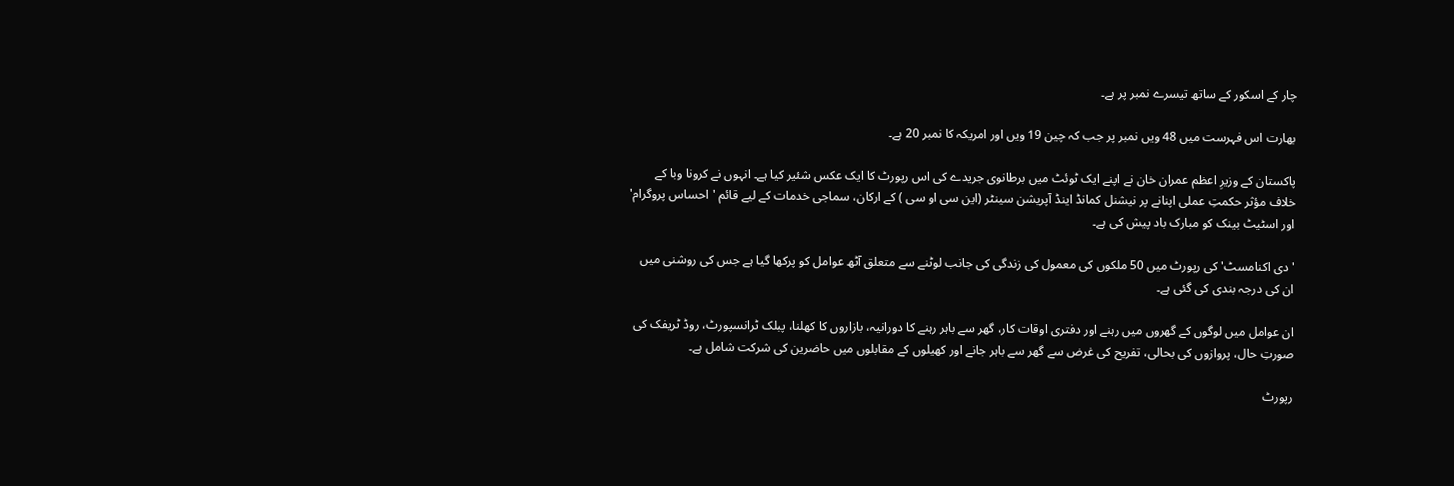چار کے اسکور کے ساتھ تیسرے نمبر پر ہے۔

بھارت اس فہرست میں 48 ویں نمبر پر جب کہ چین 19 ویں اور امریکہ کا نمبر 20 ہے۔

پاکستان کے وزیرِ اعظم عمران خان نے اپنے ایک ٹوئٹ میں برطانوی جریدے کی اس رپورٹ کا ایک عکس شئیر کیا ہے۔ انہوں نے کرونا وبا کے خلاف مؤثر حکمتِ عملی اپنانے پر نیشنل کمانڈ اینڈ آپریشن سینٹر (این سی او سی ) کے ارکان، سماجی خدمات کے لیے قائم 'احساس پروگرام' اور اسٹیٹ بینک کو مبارک باد پیش کی ہے۔

'دی اکنامسٹ' کی رپورٹ میں 50 ملکوں کی معمول کی زندگی کی جانب لوٹنے سے متعلق آٹھ عوامل کو پرکھا گیا ہے جس کی روشنی میں ان کی درجہ بندی کی گئی ہے۔

ان عوامل میں لوگوں کے گھروں میں رہنے اور دفتری اوقات کار، گھر سے باہر رہنے کا دورانیہ، بازاروں کا کھلنا، پبلک ٹرانسپورٹ، روڈ ٹریفک کی صورتِ حال، پروازوں کی بحالی، تفریح کی غرض سے گھر سے باہر جانے اور کھیلوں کے مقابلوں میں حاضرین کی شرکت شامل ہے۔

رپورٹ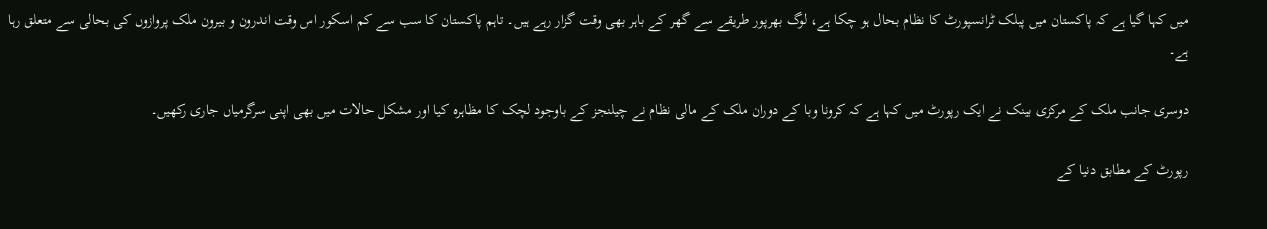میں کہا گیا ہے کہ پاکستان میں پبلک ٹرانسپورٹ کا نظام بحال ہو چکا ہے، لوگ بھرپور طریقے سے گھر کے باہر بھی وقت گزار رہے ہیں۔ تاہم پاکستان کا سب سے کم اسکور اس وقت اندرون و بیرون ملک پروازوں کی بحالی سے متعلق رہا ہے۔

دوسری جانب ملک کے مرکزی بینک نے ایک رپورٹ میں کہا ہے کہ کرونا وبا کے دوران ملک کے مالی نظام نے چیلنجز کے باوجود لچک کا مظاہرہ کیا اور مشکل حالات میں بھی اپنی سرگرمیاں جاری رکھیں۔

رپورٹ کے مطابق دنیا کے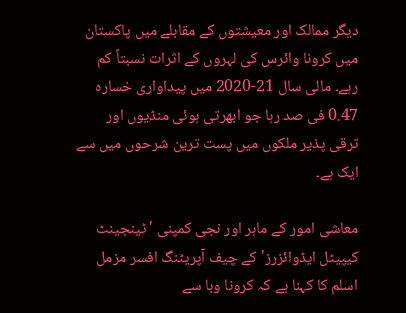دیگر ممالک اور معیشتوں کے مقابلے میں پاکستان میں کرونا وائرس کی لہروں کے اثرات نسبتاً کم رہے۔ مالی سال 21-2020 میں پیداواری خسارہ 0.47 فی صد رہا جو ابھرتی ہوئی منڈیوں اور ترقی پذیر ملکوں میں پست ترین شرحوں میں سے ایک ہے۔

معاشی امور کے ماہر اور نجی کمپنی 'ٹینجینٹ کیپیٹل ایڈوائزرز' کے چیف آپریٹنگ افسر مزمل اسلم کا کہنا ہے کہ کرونا وبا سے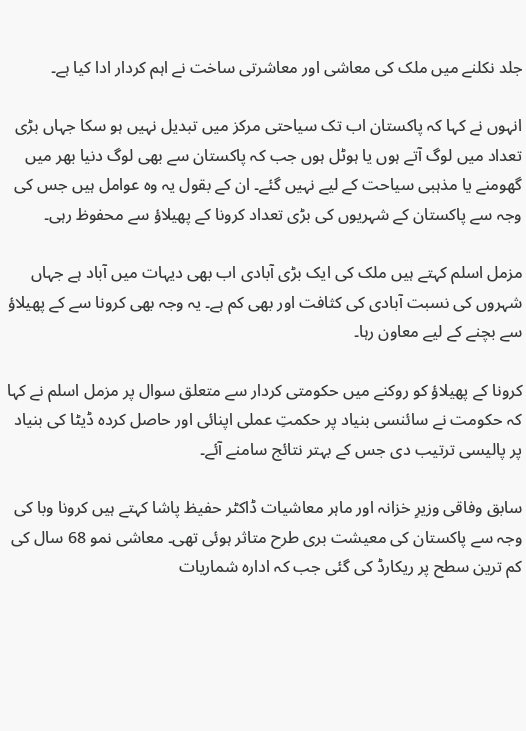جلد نکلنے میں ملک کی معاشی اور معاشرتی ساخت نے اہم کردار ادا کیا ہے۔

انہوں نے کہا کہ پاکستان اب تک سیاحتی مرکز میں تبدیل نہیں ہو سکا جہاں بڑی تعداد میں لوگ آتے ہوں یا ہوٹل ہوں جب کہ پاکستان سے بھی لوگ دنیا بھر میں گھومنے یا مذہبی سیاحت کے لیے نہیں گئے۔ ان کے بقول یہ وہ عوامل ہیں جس کی وجہ سے پاکستان کے شہریوں کی بڑی تعداد کرونا کے پھیلاؤ سے محفوظ رہی۔

مزمل اسلم کہتے ہیں ملک کی ایک بڑی آبادی اب بھی دیہات میں آباد ہے جہاں شہروں کی نسبت آبادی کی کثافت اور بھی کم ہے۔ یہ وجہ بھی کرونا سے کے پھیلاؤ سے بچنے کے لیے معاون رہا۔

کرونا کے پھیلاؤ کو روکنے میں حکومتی کردار سے متعلق سوال پر مزمل اسلم نے کہا کہ حکومت نے سائنسی بنیاد پر حکمتِ عملی اپنائی اور حاصل کردہ ڈیٹا کی بنیاد پر پالیسی ترتیب دی جس کے بہتر نتائج سامنے آئے۔

سابق وفاقی وزیرِ خزانہ اور ماہر معاشیات ڈاکٹر حفیظ پاشا کہتے ہیں کرونا وبا کی وجہ سے پاکستان کی معیشت بری طرح متاثر ہوئی تھی۔ معاشی نمو 68 سال کی کم ترین سطح پر ریکارڈ کی گئی جب کہ ادارہ شماریات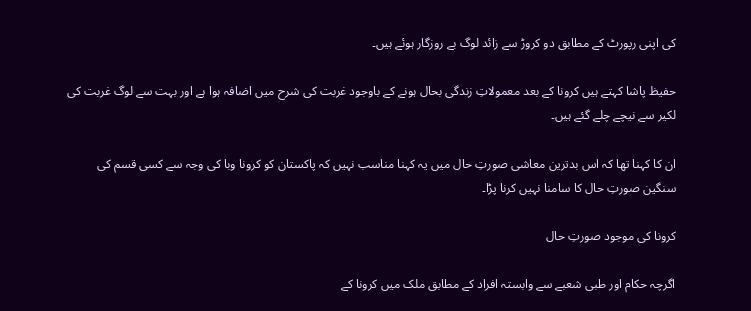کی اپنی رپورٹ کے مطابق دو کروڑ سے زائد لوگ بے روزگار ہوئے ہیں۔

حفیظ پاشا کہتے ہیں کرونا کے بعد معمولاتِ زندگی بحال ہونے کے باوجود غربت کی شرح میں اضافہ ہوا ہے اور بہت سے لوگ غربت کی لکیر سے نیچے چلے گئے ہیں۔

ان کا کہنا تھا کہ اس بدترین معاشی صورتِ حال میں یہ کہنا مناسب نہیں کہ پاکستان کو کرونا وبا کی وجہ سے کسی قسم کی سنگین صورتِ حال کا سامنا نہیں کرنا پڑا۔

کرونا کی موجود صورتِ حال

اگرچہ حکام اور طبی شعبے سے وابستہ افراد کے مطابق ملک میں کرونا کے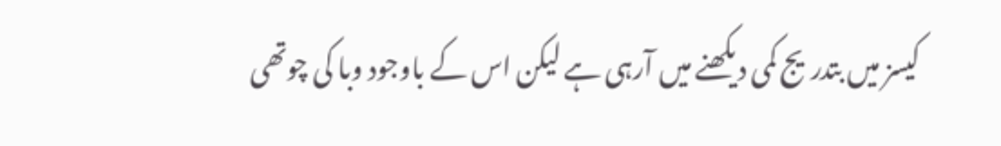کیسز میں بتدریج کمی دیکھنے میں آرہی ہے لیکن اس کے باوجود وبا کی چوتھی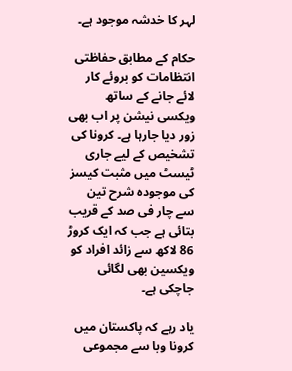لہر کا خدشہ موجود ہے۔

حکام کے مطابق حفاظتی انتظامات کو بروئے کار لائے جانے کے ساتھ ویکسی نیشن پر اب بھی زور دیا جارہا ہے۔ کرونا کی تشخیص کے لیے جاری ٹیسٹ میں مثبت کیسز کی موجودہ شرح تین سے چار فی صد کے قریب بتائی ہے جب کہ ایک کروڑ 86 لاکھ سے زائد افراد کو ویکسین بھی لگائی جاچکی ہے۔

یاد رہے کہ پاکستان میں کرونا وبا سے مجموعی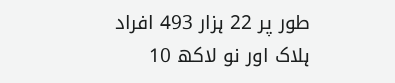طور پر 22 ہزار 493 افراد ہلاک اور نو لاکھ 10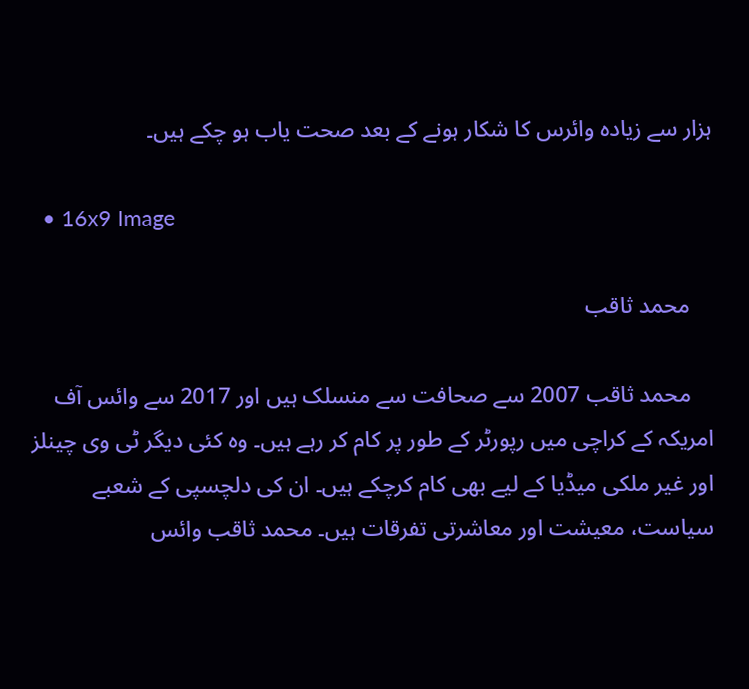ہزار سے زیادہ وائرس کا شکار ہونے کے بعد صحت یاب ہو چکے ہیں۔

  • 16x9 Image

    محمد ثاقب

    محمد ثاقب 2007 سے صحافت سے منسلک ہیں اور 2017 سے وائس آف امریکہ کے کراچی میں رپورٹر کے طور پر کام کر رہے ہیں۔ وہ کئی دیگر ٹی وی چینلز اور غیر ملکی میڈیا کے لیے بھی کام کرچکے ہیں۔ ان کی دلچسپی کے شعبے سیاست، معیشت اور معاشرتی تفرقات ہیں۔ محمد ثاقب وائس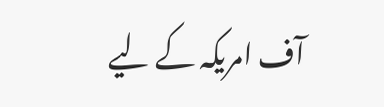آف امریکہ کے لیے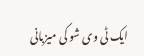ایک ٹی وی شو کی میزبانی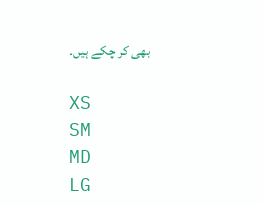بھی کر چکے ہیں۔

XS
SM
MD
LG